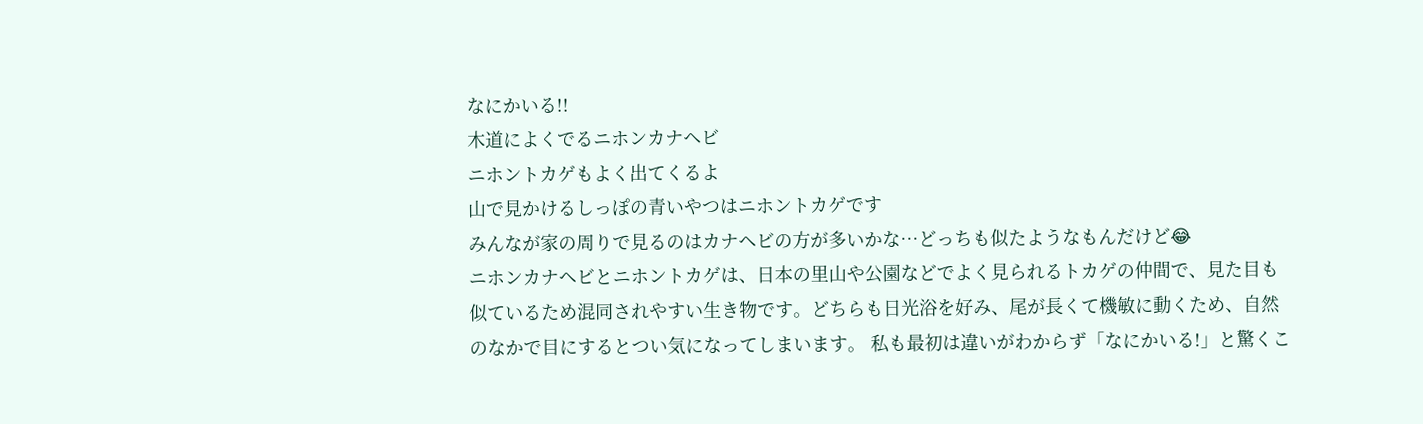なにかいる!!
木道によくでるニホンカナヘビ
ニホントカゲもよく出てくるよ
山で見かけるしっぽの青いやつはニホントカゲです
みんなが家の周りで見るのはカナヘビの方が多いかな…どっちも似たようなもんだけど😂
ニホンカナヘビとニホントカゲは、日本の里山や公園などでよく見られるトカゲの仲間で、見た目も似ているため混同されやすい生き物です。どちらも日光浴を好み、尾が長くて機敏に動くため、自然のなかで目にするとつい気になってしまいます。 私も最初は違いがわからず「なにかいる!」と驚くこ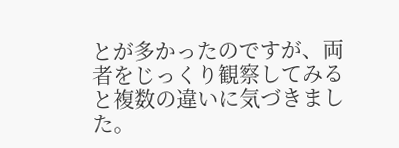とが多かったのですが、両者をじっくり観察してみると複数の違いに気づきました。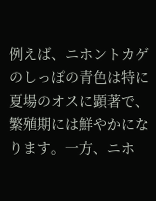例えば、ニホントカゲのしっぽの青色は特に夏場のオスに顕著で、繁殖期には鮮やかになります。一方、ニホ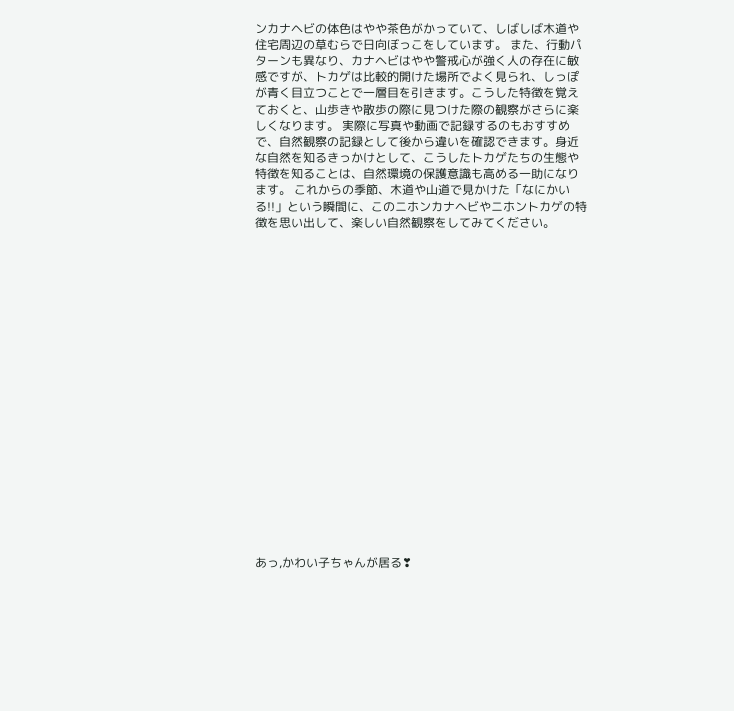ンカナヘビの体色はやや茶色がかっていて、しばしば木道や住宅周辺の草むらで日向ぼっこをしています。 また、行動パターンも異なり、カナヘビはやや警戒心が強く人の存在に敏感ですが、トカゲは比較的開けた場所でよく見られ、しっぽが青く目立つことで一層目を引きます。こうした特徴を覚えておくと、山歩きや散歩の際に見つけた際の観察がさらに楽しくなります。 実際に写真や動画で記録するのもおすすめで、自然観察の記録として後から違いを確認できます。身近な自然を知るきっかけとして、こうしたトカゲたちの生態や特徴を知ることは、自然環境の保護意識も高める一助になります。 これからの季節、木道や山道で見かけた「なにかいる!!」という瞬間に、このニホンカナヘビやニホントカゲの特徴を思い出して、楽しい自然観察をしてみてください。




















あっ,かわい子ちゃんが居る❣